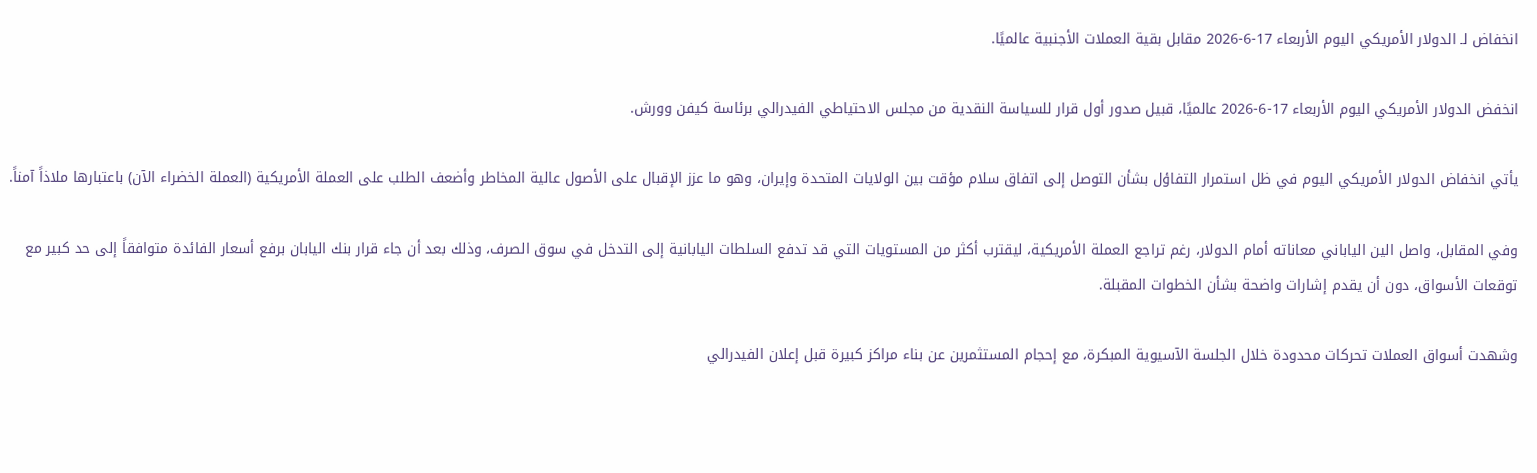انخفاض لـ الدولار الأمريكي اليوم الأربعاء 17-6-2026 مقابل بقية العملات الأجنبية عالميًا.

انخفض الدولار الأمريكي اليوم الأربعاء 17-6-2026 عالميًا، قبيل صدور أول قرار للسياسة النقدية من مجلس الاحتياطي الفيدرالي برئاسة كيفن وورش.

يأتي انخفاض الدولار الأمريكي اليوم في ظل استمرار التفاؤل بشأن التوصل إلى اتفاق سلام مؤقت بين الولايات المتحدة وإيران، وهو ما عزز الإقبال على الأصول عالية المخاطر وأضعف الطلب على العملة الأمريكية (العملة الخضراء الآن) باعتبارها ملاذاً آمناً.

وفي المقابل، واصل الين الياباني معاناته أمام الدولار، رغم تراجع العملة الأمريكية، ليقترب أكثر من المستويات التي قد تدفع السلطات اليابانية إلى التدخل في سوق الصرف، وذلك بعد أن جاء قرار بنك اليابان برفع أسعار الفائدة متوافقاً إلى حد كبير مع توقعات الأسواق، دون أن يقدم إشارات واضحة بشأن الخطوات المقبلة.

وشهدت أسواق العملات تحركات محدودة خلال الجلسة الآسيوية المبكرة، مع إحجام المستثمرين عن بناء مراكز كبيرة قبل إعلان الفيدرالي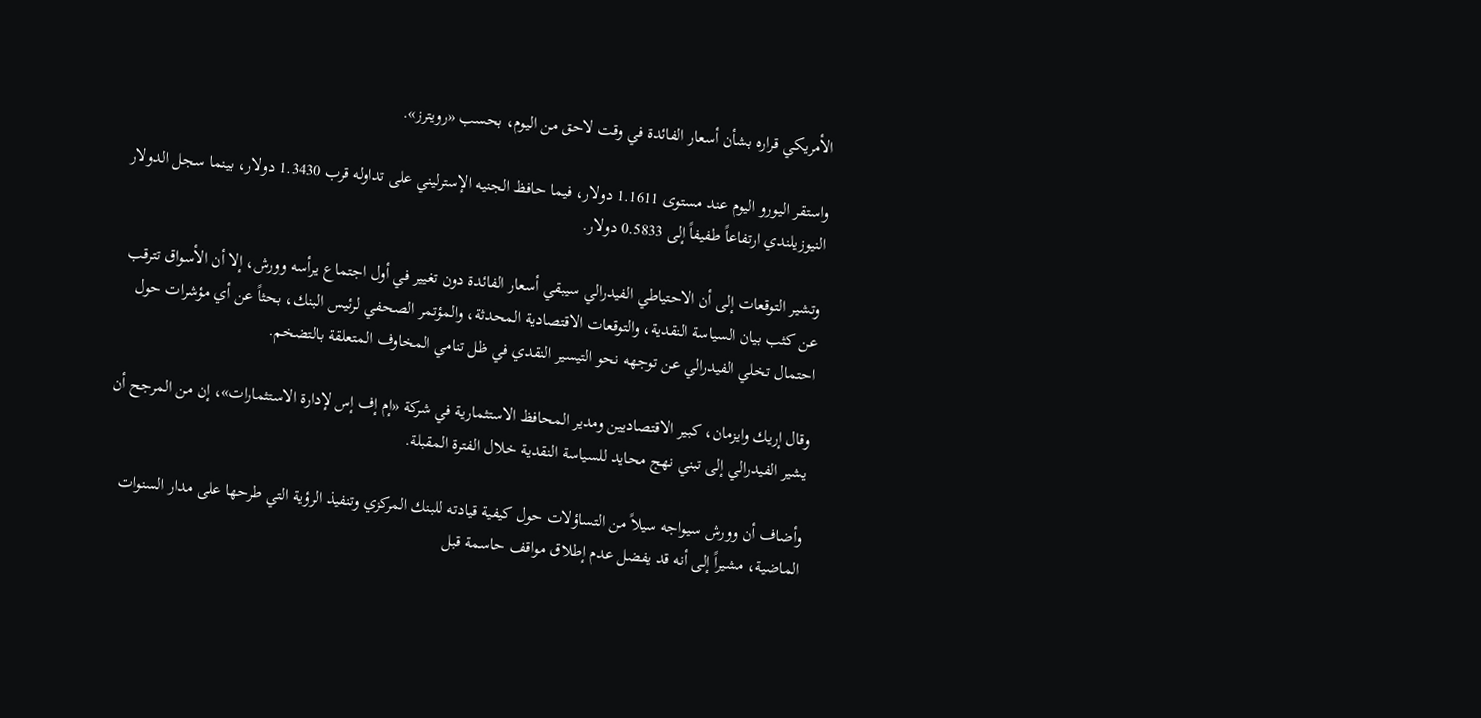الأمريكي قراره بشأن أسعار الفائدة في وقت لاحق من اليوم، بحسب «رويترز».

واستقر اليورو اليوم عند مستوى 1.1611 دولار، فيما حافظ الجنيه الإسترليني على تداوله قرب 1.3430 دولار، بينما سجل الدولار النيوزيلندي ارتفاعاً طفيفاً إلى 0.5833 دولار.

وتشير التوقعات إلى أن الاحتياطي الفيدرالي سيبقي أسعار الفائدة دون تغيير في أول اجتماع يرأسه وورش، إلا أن الأسواق تترقب عن كثب بيان السياسة النقدية، والتوقعات الاقتصادية المحدثة، والمؤتمر الصحفي لرئيس البنك، بحثاً عن أي مؤشرات حول احتمال تخلي الفيدرالي عن توجهه نحو التيسير النقدي في ظل تنامي المخاوف المتعلقة بالتضخم.

وقال إريك وايزمان، كبير الاقتصاديين ومدير المحافظ الاستثمارية في شركة «إم إف إس لإدارة الاستثمارات»، إن من المرجح أن يشير الفيدرالي إلى تبني نهج محايد للسياسة النقدية خلال الفترة المقبلة.

وأضاف أن وورش سيواجه سيلاً من التساؤلات حول كيفية قيادته للبنك المركزي وتنفيذ الرؤية التي طرحها على مدار السنوات الماضية، مشيراً إلى أنه قد يفضل عدم إطلاق مواقف حاسمة قبل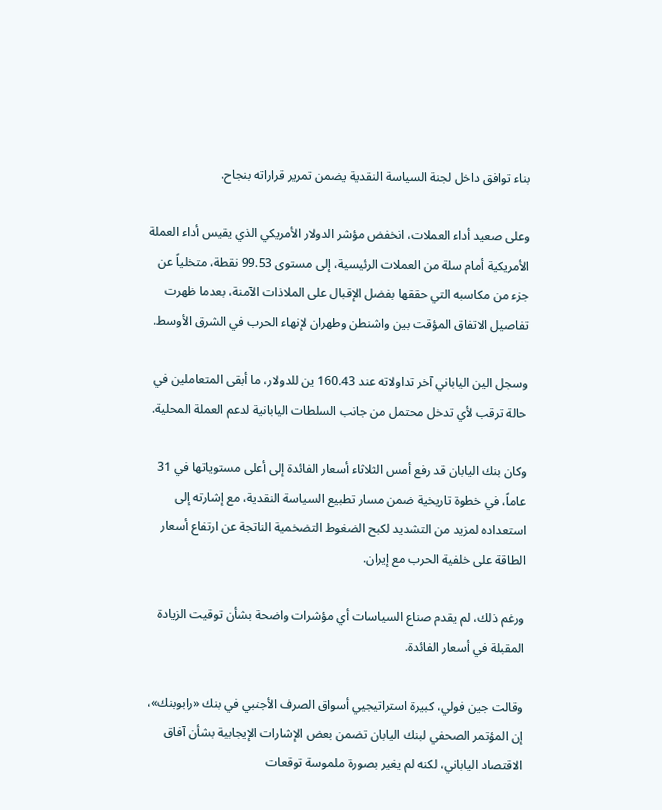بناء توافق داخل لجنة السياسة النقدية يضمن تمرير قراراته بنجاح.

وعلى صعيد أداء العملات، انخفض مؤشر الدولار الأمريكي الذي يقيس أداء العملة الأمريكية أمام سلة من العملات الرئيسية، إلى مستوى 99.53 نقطة، متخلياً عن جزء من مكاسبه التي حققها بفضل الإقبال على الملاذات الآمنة، بعدما ظهرت تفاصيل الاتفاق المؤقت بين واشنطن وطهران لإنهاء الحرب في الشرق الأوسط.

وسجل الين الياباني آخر تداولاته عند 160.43 ين للدولار، ما أبقى المتعاملين في حالة ترقب لأي تدخل محتمل من جانب السلطات اليابانية لدعم العملة المحلية.

وكان بنك اليابان قد رفع أمس الثلاثاء أسعار الفائدة إلى أعلى مستوياتها في 31 عاماً، في خطوة تاريخية ضمن مسار تطبيع السياسة النقدية، مع إشارته إلى استعداده لمزيد من التشديد لكبح الضغوط التضخمية الناتجة عن ارتفاع أسعار الطاقة على خلفية الحرب مع إيران.

ورغم ذلك، لم يقدم صناع السياسات أي مؤشرات واضحة بشأن توقيت الزيادة المقبلة في أسعار الفائدة.

وقالت جين فولي، كبيرة استراتيجيي أسواق الصرف الأجنبي في بنك «رابوبنك»، إن المؤتمر الصحفي لبنك اليابان تضمن بعض الإشارات الإيجابية بشأن آفاق الاقتصاد الياباني، لكنه لم يغير بصورة ملموسة توقعات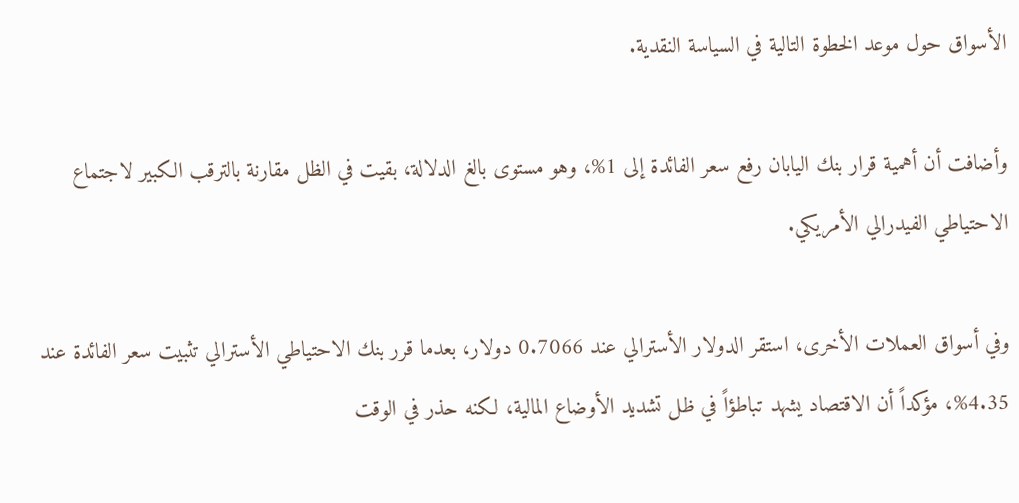الأسواق حول موعد الخطوة التالية في السياسة النقدية.

وأضافت أن أهمية قرار بنك اليابان رفع سعر الفائدة إلى 1%، وهو مستوى بالغ الدلالة، بقيت في الظل مقارنة بالترقب الكبير لاجتماع الاحتياطي الفيدرالي الأمريكي.

وفي أسواق العملات الأخرى، استقر الدولار الأسترالي عند 0.7066 دولار، بعدما قرر بنك الاحتياطي الأسترالي تثبيت سعر الفائدة عند 4.35%، مؤكداً أن الاقتصاد يشهد تباطؤاً في ظل تشديد الأوضاع المالية، لكنه حذر في الوقت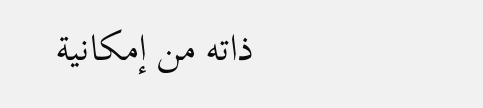ذاته من إمكانية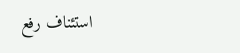استئناف رفع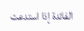الفائدة إذا استدعت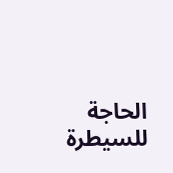الحاجة للسيطرة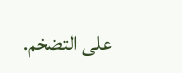على التضخم.